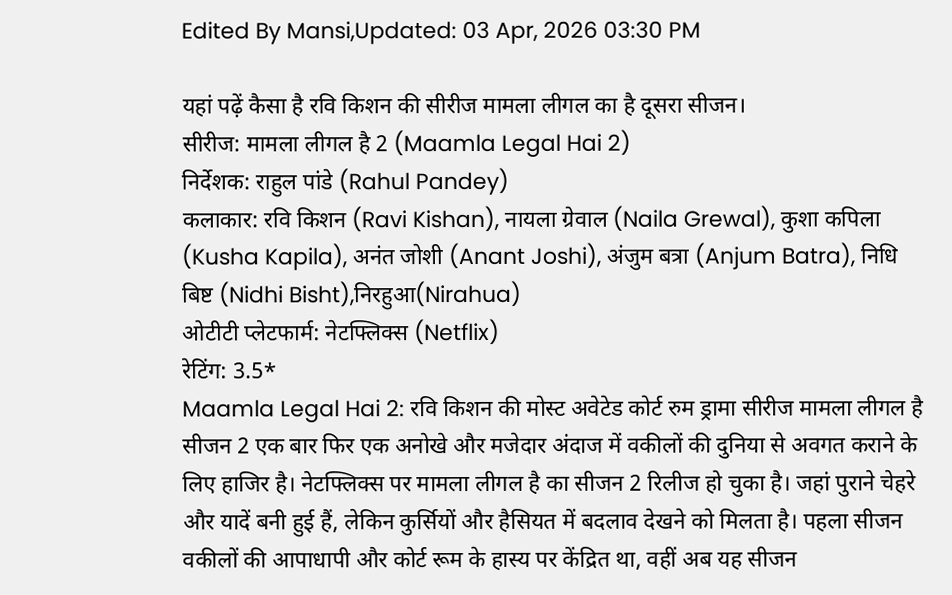Edited By Mansi,Updated: 03 Apr, 2026 03:30 PM

यहां पढ़ें कैसा है रवि किशन की सीरीज मामला लीगल का है दूसरा सीजन।
सीरीज: मामला लीगल है 2 (Maamla Legal Hai 2)
निर्देशक: राहुल पांडे (Rahul Pandey)
कलाकार: रवि किशन (Ravi Kishan), नायला ग्रेवाल (Naila Grewal), कुशा कपिला (Kusha Kapila), अनंत जोशी (Anant Joshi), अंजुम बत्रा (Anjum Batra), निधि बिष्ट (Nidhi Bisht),निरहुआ(Nirahua)
ओटीटी प्लेटफार्म: नेटफ्लिक्स (Netflix)
रेटिंग: 3.5*
Maamla Legal Hai 2: रवि किशन की मोस्ट अवेटेड कोर्ट रुम ड्रामा सीरीज मामला लीगल है सीजन 2 एक बार फिर एक अनोखे और मजेदार अंदाज में वकीलों की दुनिया से अवगत कराने के लिए हाजिर है। नेटफ्लिक्स पर मामला लीगल है का सीजन 2 रिलीज हो चुका है। जहां पुराने चेहरे और यादें बनी हुई हैं, लेकिन कुर्सियों और हैसियत में बदलाव देखने को मिलता है। पहला सीजन वकीलों की आपाधापी और कोर्ट रूम के हास्य पर केंद्रित था, वहीं अब यह सीजन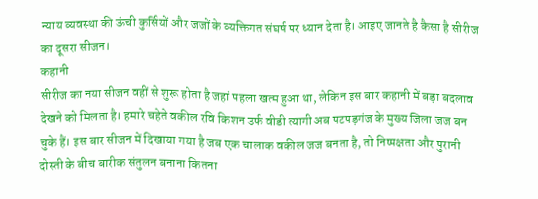न्याय व्यवस्था की ऊंची कुर्सियों और जजों के व्यक्तिगत संघर्ष पर ध्यान देता है। आइए जानते है कैसा है सीरीज का दूसरा सीजन।
कहानी
सीरीज का नया सीजन वहीं से शुरू होता है जहां पहला खत्म हुआ था, लेकिन इस बार कहानी में बड़ा बदलाव देखने को मिलता है। हमारे चहेते वकील रवि किशन उर्फ वीडी त्यागी अब पटपड़गंज के मुख्य जिला जज बन चुके हैं। इस बार सीजन में दिखाया गया है जब एक चालाक वकील जज बनता है, तो निष्पक्षता और पुरानी दोस्ती के बीच बारीक संतुलन बनाना कितना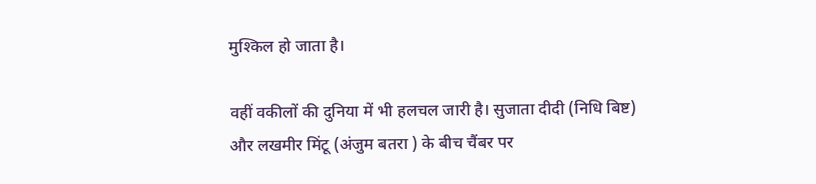मुश्किल हो जाता है।

वहीं वकीलों की दुनिया में भी हलचल जारी है। सुजाता दीदी (निधि बिष्ट) और लखमीर मिंटू (अंजुम बतरा ) के बीच चैंबर पर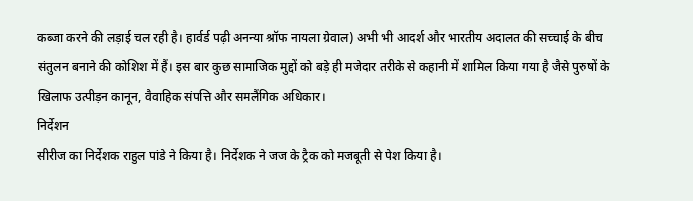कब्जा करने की लड़ाई चल रही है। हार्वर्ड पढ़ी अनन्या श्रॉफ नायला ग्रेवाल) अभी भी आदर्श और भारतीय अदालत की सच्चाई के बीच संतुलन बनाने की कोशिश में हैं। इस बार कुछ सामाजिक मुद्दों को बड़े ही मजेदार तरीके से कहानी में शामिल किया गया है जैसे पुरुषों के खिलाफ उत्पीड़न कानून, वैवाहिक संपत्ति और समलैंगिक अधिकार।
निर्देशन
सीरीज का निर्देशक राहुल पांडे ने किया है। निर्देशक ने जज के ट्रैक को मजबूती से पेश किया है।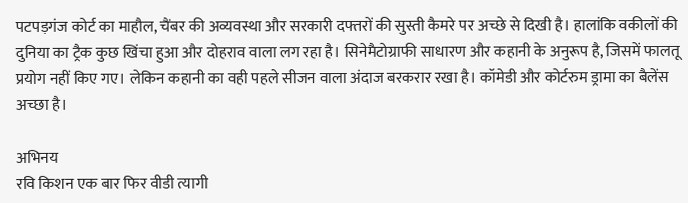पटपड़गंज कोर्ट का माहौल, चैंबर की अव्यवस्था और सरकारी दफ्तरों की सुस्ती कैमरे पर अच्छे से दिखी है। हालांकि वकीलों की दुनिया का ट्रैक कुछ खिंचा हुआ और दोहराव वाला लग रहा है। सिनेमैटोग्राफी साधारण और कहानी के अनुरूप है, जिसमें फालतू प्रयोग नहीं किए गए। लेकिन कहानी का वही पहले सीजन वाला अंदाज बरकरार रखा है। कॉमेडी और कोर्टरुम ड्रामा का बैलेंस अच्छा है।

अभिनय
रवि किशन एक बार फिर वीडी त्यागी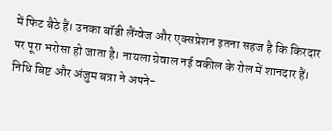में फिट बैठे हैं। उनका बॉडी लैंग्वेज और एक्सप्रेशन इतना सहज है कि किरदार पर पूरा भरोसा हो जाता है। नायला ग्रेवाल नई वकील के रोल में शानदार हैं। निधि बिष्ट और अंजुम बत्रा ने अपने-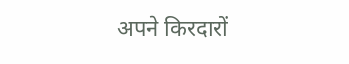अपने किरदारों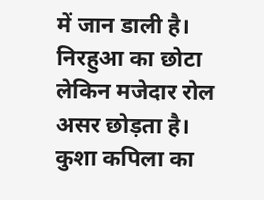में जान डाली है। निरहुआ का छोटा लेकिन मजेदार रोल असर छोड़ता है। कुशा कपिला का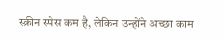स्क्रीन स्पेस कम है, लेकिन उन्होंने अच्छा काम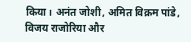किया। अनंत जोशी, अमित विक्रम पांडे, विजय राजोरिया और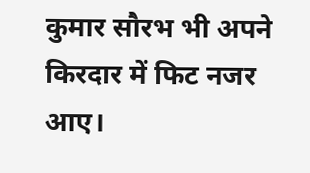कुमार सौरभ भी अपने किरदार में फिट नजर आए।